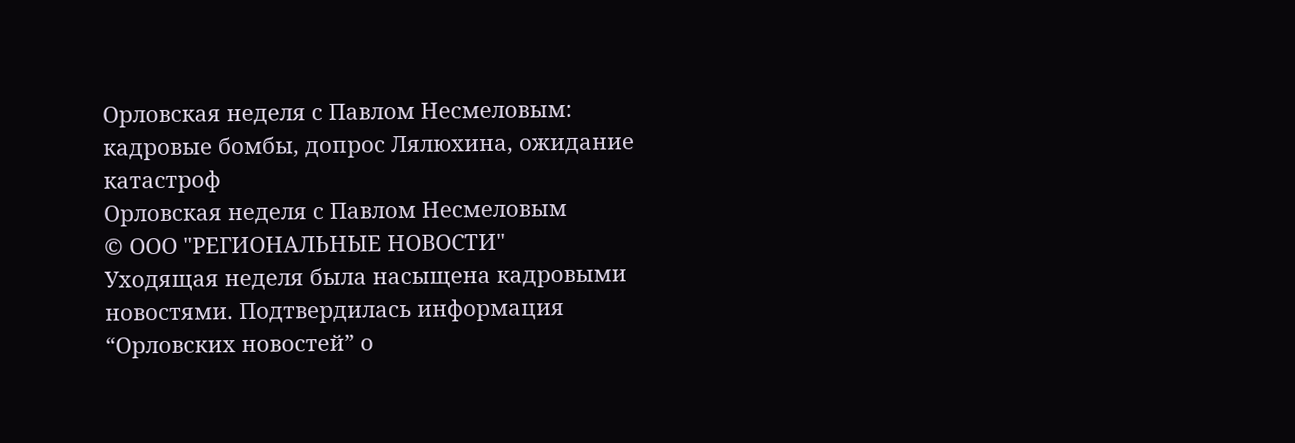Орловская неделя с Павлом Несмеловым: кадровые бомбы, допрос Лялюхина, ожидание катастроф
Орловская неделя с Павлом Несмеловым
© ООО "РЕГИОНАЛЬНЫЕ НОВОСТИ"
Уходящая неделя была насыщена кадровыми новостями. Подтвердилась информация “Орловских новостей” о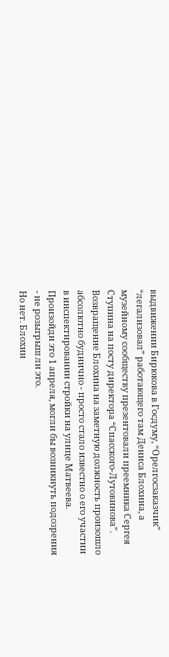выдвижении Бирюкова в Госдуму, “Орелгосзаказчик” “легализовал” работающего там Дениса Блохина, а музейному сообществу презентовали преемника Сергея Ступина на посту директора “Спасского-Лутовинова”.
Возвращение Блохина на заметную должность произошло абсолютно буднично - просто стало известно о его участии в инспектировании стройки на улице Матвеева. Произойди это 1 апреля, могли бы возникнуть подозрения - не розыгрыш ли это.
Но нет. Блохин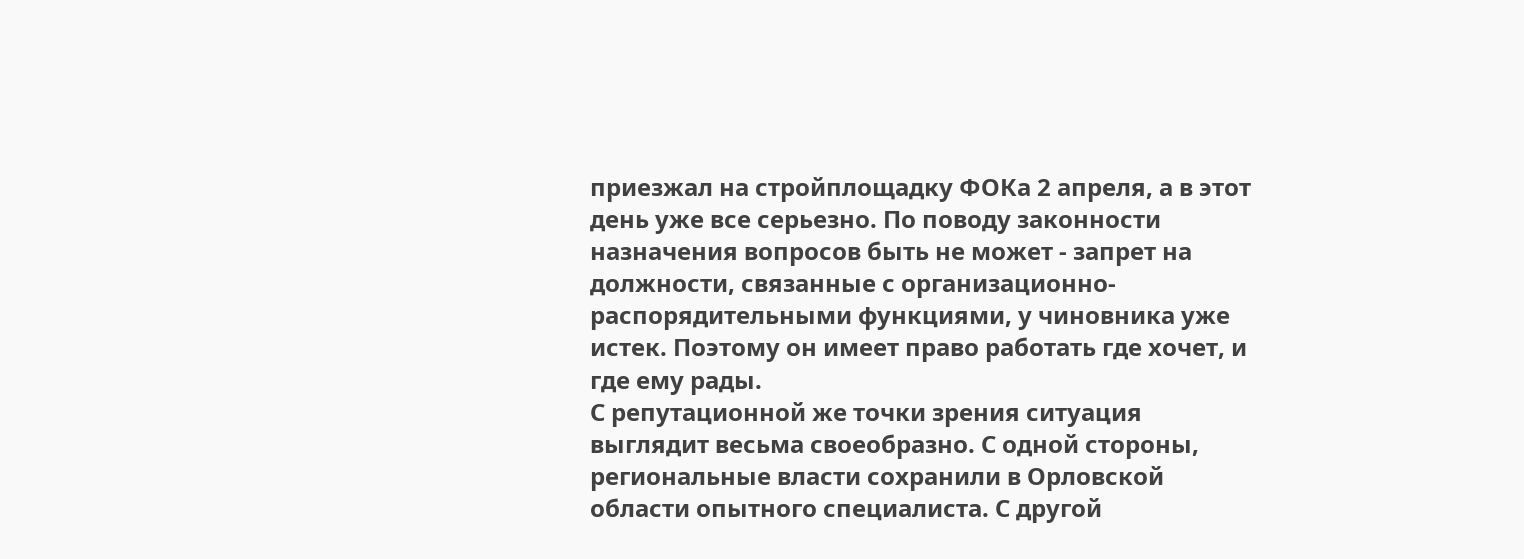приезжал на стройплощадку ФОКа 2 апреля, а в этот день уже все серьезно. По поводу законности назначения вопросов быть не может - запрет на должности, связанные с организационно-распорядительными функциями, у чиновника уже истек. Поэтому он имеет право работать где хочет, и где ему рады.
С репутационной же точки зрения ситуация выглядит весьма своеобразно. С одной стороны, региональные власти сохранили в Орловской области опытного специалиста. С другой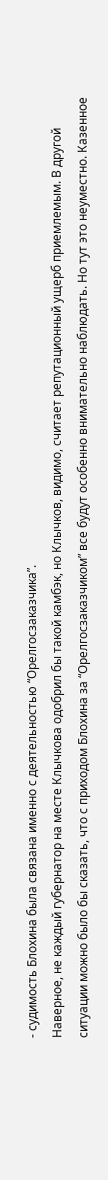- судимость Блохина была связана именно с деятельностью “Орелгосзаказчика”.
Наверное, не каждый губернатор на месте Клычкова одобрил бы такой камбэк, но Клычков, видимо, считает репутационный ущерб приемлемым. В другой ситуации можно было бы сказать, что с приходом Блохина за “Орелгосзаказчиком” все будут особенно внимательно наблюдать. Но тут это неуместно. Казенное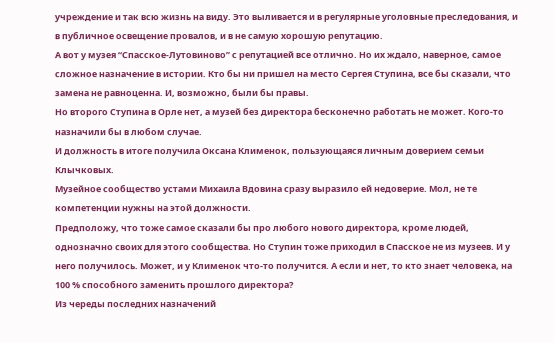учреждение и так всю жизнь на виду. Это выливается и в регулярные уголовные преследования, и в публичное освещение провалов, и в не самую хорошую репутацию.
А вот у музея “Спасское-Лутовиново” с репутацией все отлично. Но их ждало, наверное, самое сложное назначение в истории. Кто бы ни пришел на место Сергея Ступина, все бы сказали, что замена не равноценна. И, возможно, были бы правы.
Но второго Ступина в Орле нет, а музей без директора бесконечно работать не может. Кого-то назначили бы в любом случае.
И должность в итоге получила Оксана Клименок, пользующаяся личным доверием семьи Клычковых.
Музейное сообщество устами Михаила Вдовина сразу выразило ей недоверие. Мол, не те компетенции нужны на этой должности.
Предположу, что тоже самое сказали бы про любого нового директора, кроме людей, однозначно своих для этого сообщества. Но Ступин тоже приходил в Спасское не из музеев. И у него получилось. Может, и у Клименок что-то получится. А если и нет, то кто знает человека, на 100 % способного заменить прошлого директора?
Из череды последних назначений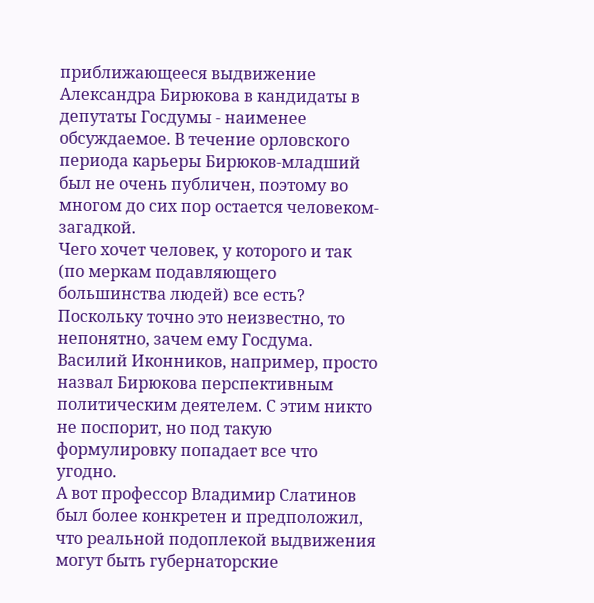приближающееся выдвижение Александра Бирюкова в кандидаты в депутаты Госдумы - наименее обсуждаемое. В течение орловского периода карьеры Бирюков-младший был не очень публичен, поэтому во многом до сих пор остается человеком-загадкой.
Чего хочет человек, у которого и так (по меркам подавляющего большинства людей) все есть? Поскольку точно это неизвестно, то непонятно, зачем ему Госдума. Василий Иконников, например, просто назвал Бирюкова перспективным политическим деятелем. С этим никто не поспорит, но под такую формулировку попадает все что угодно.
А вот профессор Владимир Слатинов был более конкретен и предположил, что реальной подоплекой выдвижения могут быть губернаторские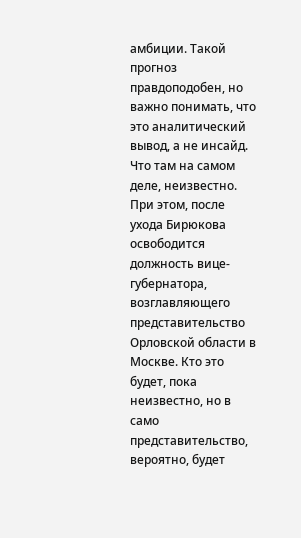амбиции. Такой прогноз правдоподобен, но важно понимать, что это аналитический вывод, а не инсайд. Что там на самом деле, неизвестно.
При этом, после ухода Бирюкова освободится должность вице-губернатора, возглавляющего представительство Орловской области в Москве. Кто это будет, пока неизвестно, но в само представительство, вероятно, будет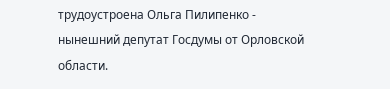трудоустроена Ольга Пилипенко - нынешний депутат Госдумы от Орловской области.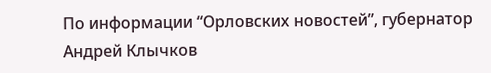По информации “Орловских новостей”, губернатор Андрей Клычков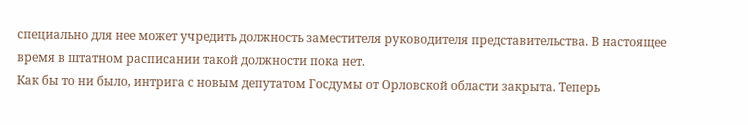специально для нее может учредить должность заместителя руководителя представительства. В настоящее время в штатном расписании такой должности пока нет.
Как бы то ни было, интрига с новым депутатом Госдумы от Орловской области закрыта. Теперь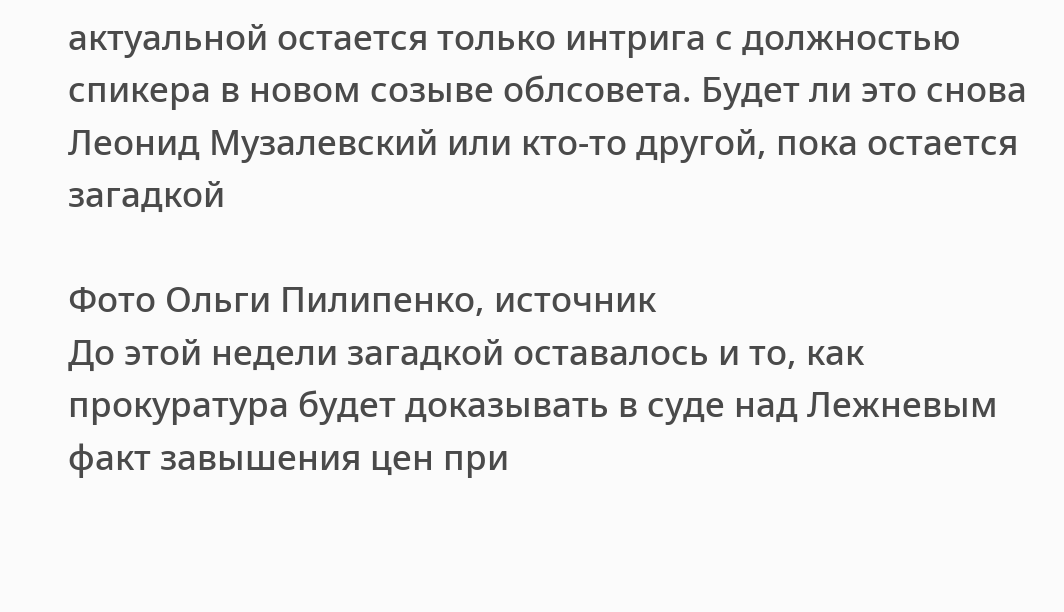актуальной остается только интрига с должностью спикера в новом созыве облсовета. Будет ли это снова Леонид Музалевский или кто-то другой, пока остается загадкой

Фото Ольги Пилипенко, источник
До этой недели загадкой оставалось и то, как прокуратура будет доказывать в суде над Лежневым факт завышения цен при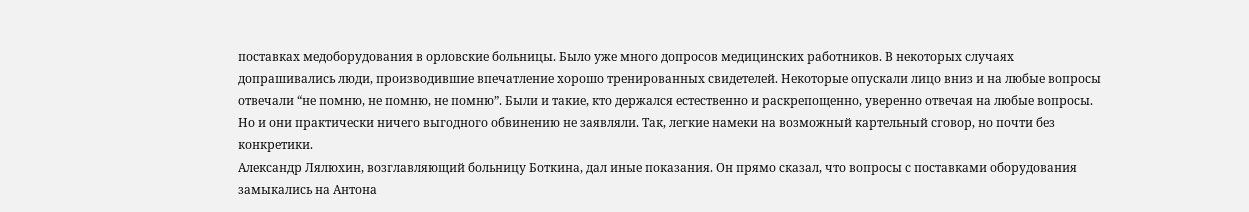поставках медоборудования в орловские больницы. Было уже много допросов медицинских работников. В некоторых случаях допрашивались люди, производившие впечатление хорошо тренированных свидетелей. Некоторые опускали лицо вниз и на любые вопросы отвечали “не помню, не помню, не помню”. Были и такие, кто держался естественно и раскрепощенно, уверенно отвечая на любые вопросы. Но и они практически ничего выгодного обвинению не заявляли. Так, легкие намеки на возможный картельный сговор, но почти без конкретики.
Александр Лялюхин, возглавляющий больницу Боткина, дал иные показания. Он прямо сказал, что вопросы с поставками оборудования замыкались на Антона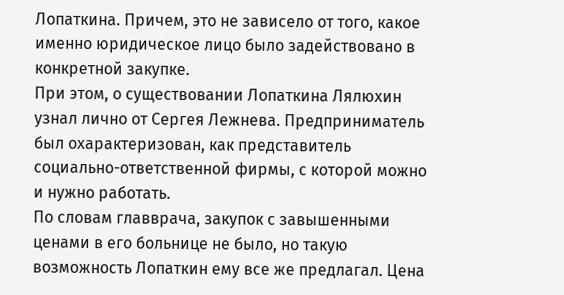Лопаткина. Причем, это не зависело от того, какое именно юридическое лицо было задействовано в конкретной закупке.
При этом, о существовании Лопаткина Лялюхин узнал лично от Сергея Лежнева. Предприниматель был охарактеризован, как представитель социально-ответственной фирмы, с которой можно и нужно работать.
По словам главврача, закупок с завышенными ценами в его больнице не было, но такую возможность Лопаткин ему все же предлагал. Цена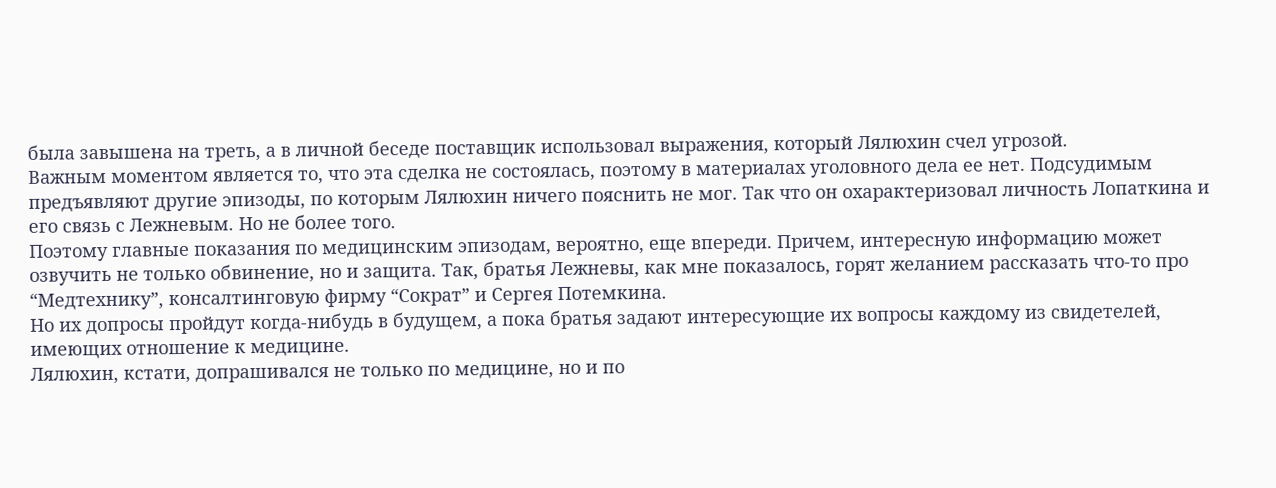была завышена на треть, а в личной беседе поставщик использовал выражения, который Лялюхин счел угрозой.
Важным моментом является то, что эта сделка не состоялась, поэтому в материалах уголовного дела ее нет. Подсудимым предъявляют другие эпизоды, по которым Лялюхин ничего пояснить не мог. Так что он охарактеризовал личность Лопаткина и его связь с Лежневым. Но не более того.
Поэтому главные показания по медицинским эпизодам, вероятно, еще впереди. Причем, интересную информацию может озвучить не только обвинение, но и защита. Так, братья Лежневы, как мне показалось, горят желанием рассказать что-то про “Медтехнику”, консалтинговую фирму “Сократ” и Сергея Потемкина.
Но их допросы пройдут когда-нибудь в будущем, а пока братья задают интересующие их вопросы каждому из свидетелей, имеющих отношение к медицине.
Лялюхин, кстати, допрашивался не только по медицине, но и по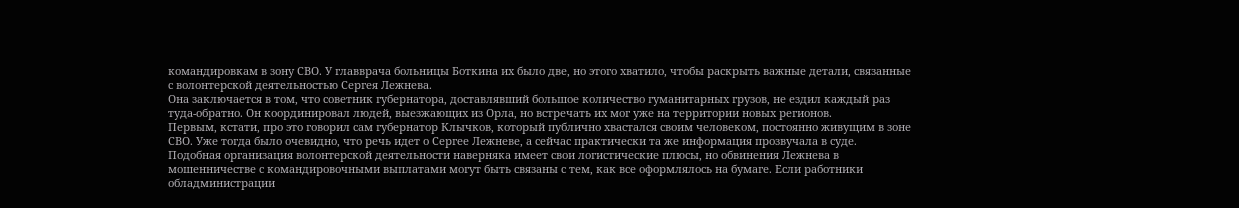командировкам в зону СВО. У главврача больницы Боткина их было две, но этого хватило, чтобы раскрыть важные детали, связанные с волонтерской деятельностью Сергея Лежнева.
Она заключается в том, что советник губернатора, доставлявший большое количество гуманитарных грузов, не ездил каждый раз туда-обратно. Он координировал людей, выезжающих из Орла, но встречать их мог уже на территории новых регионов.
Первым, кстати, про это говорил сам губернатор Клычков, который публично хвастался своим человеком, постоянно живущим в зоне СВО. Уже тогда было очевидно, что речь идет о Сергее Лежневе, а сейчас практически та же информация прозвучала в суде.
Подобная организация волонтерской деятельности наверняка имеет свои логистические плюсы, но обвинения Лежнева в мошенничестве с командировочными выплатами могут быть связаны с тем, как все оформлялось на бумаге. Если работники обладминистрации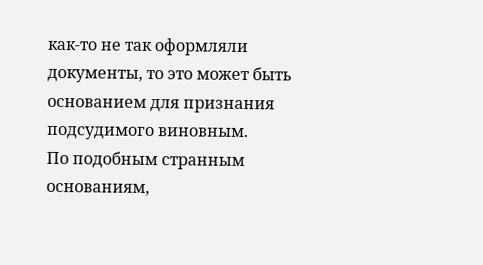как-то не так оформляли документы, то это может быть основанием для признания подсудимого виновным.
По подобным странным основаниям,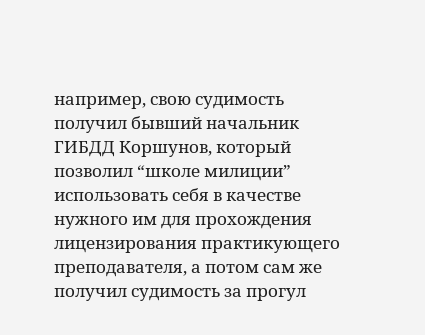например, свою судимость получил бывший начальник ГИБДД Коршунов, который позволил “школе милиции” использовать себя в качестве нужного им для прохождения лицензирования практикующего преподавателя, а потом сам же получил судимость за прогул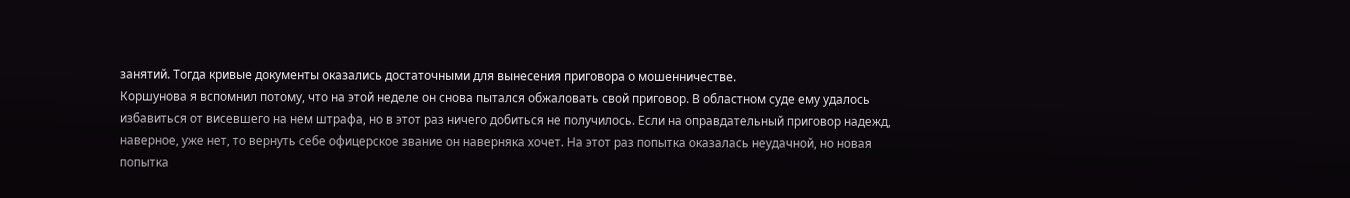занятий. Тогда кривые документы оказались достаточными для вынесения приговора о мошенничестве.
Коршунова я вспомнил потому, что на этой неделе он снова пытался обжаловать свой приговор. В областном суде ему удалось избавиться от висевшего на нем штрафа, но в этот раз ничего добиться не получилось. Если на оправдательный приговор надежд, наверное, уже нет, то вернуть себе офицерское звание он наверняка хочет. На этот раз попытка оказалась неудачной, но новая попытка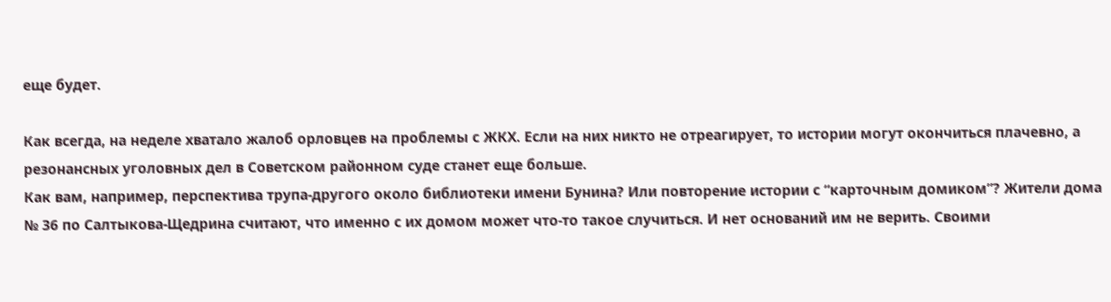еще будет.

Как всегда, на неделе хватало жалоб орловцев на проблемы с ЖКХ. Если на них никто не отреагирует, то истории могут окончиться плачевно, а резонансных уголовных дел в Советском районном суде станет еще больше.
Как вам, например, перспектива трупа-другого около библиотеки имени Бунина? Или повторение истории с “карточным домиком”? Жители дома № 36 по Салтыкова-Щедрина считают, что именно с их домом может что-то такое случиться. И нет оснований им не верить. Своими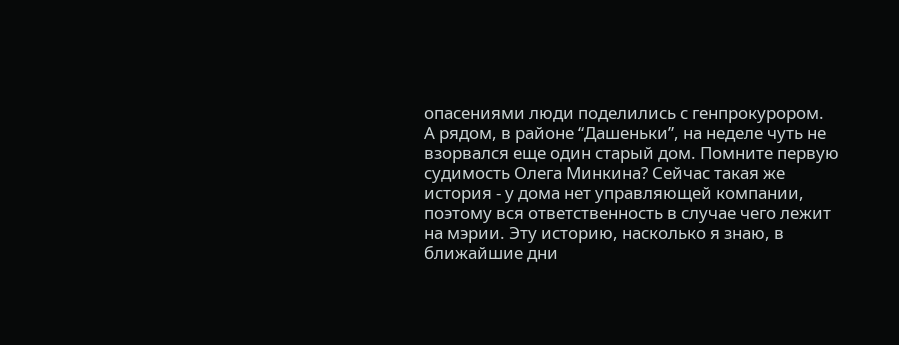опасениями люди поделились с генпрокурором.
А рядом, в районе “Дашеньки”, на неделе чуть не взорвался еще один старый дом. Помните первую судимость Олега Минкина? Сейчас такая же история - у дома нет управляющей компании, поэтому вся ответственность в случае чего лежит на мэрии. Эту историю, насколько я знаю, в ближайшие дни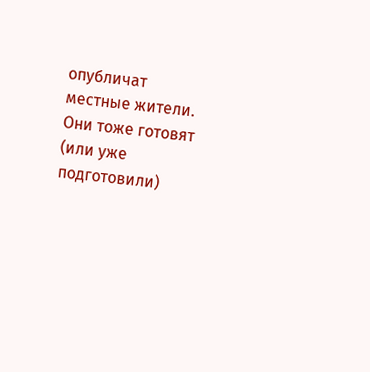опубличат местные жители. Они тоже готовят (или уже подготовили)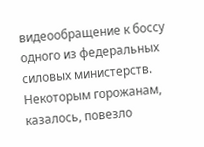видеообращение к боссу одного из федеральных силовых министерств.
Некоторым горожанам, казалось, повезло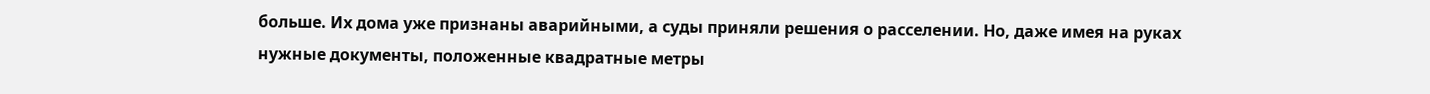больше. Их дома уже признаны аварийными, а суды приняли решения о расселении. Но, даже имея на руках нужные документы, положенные квадратные метры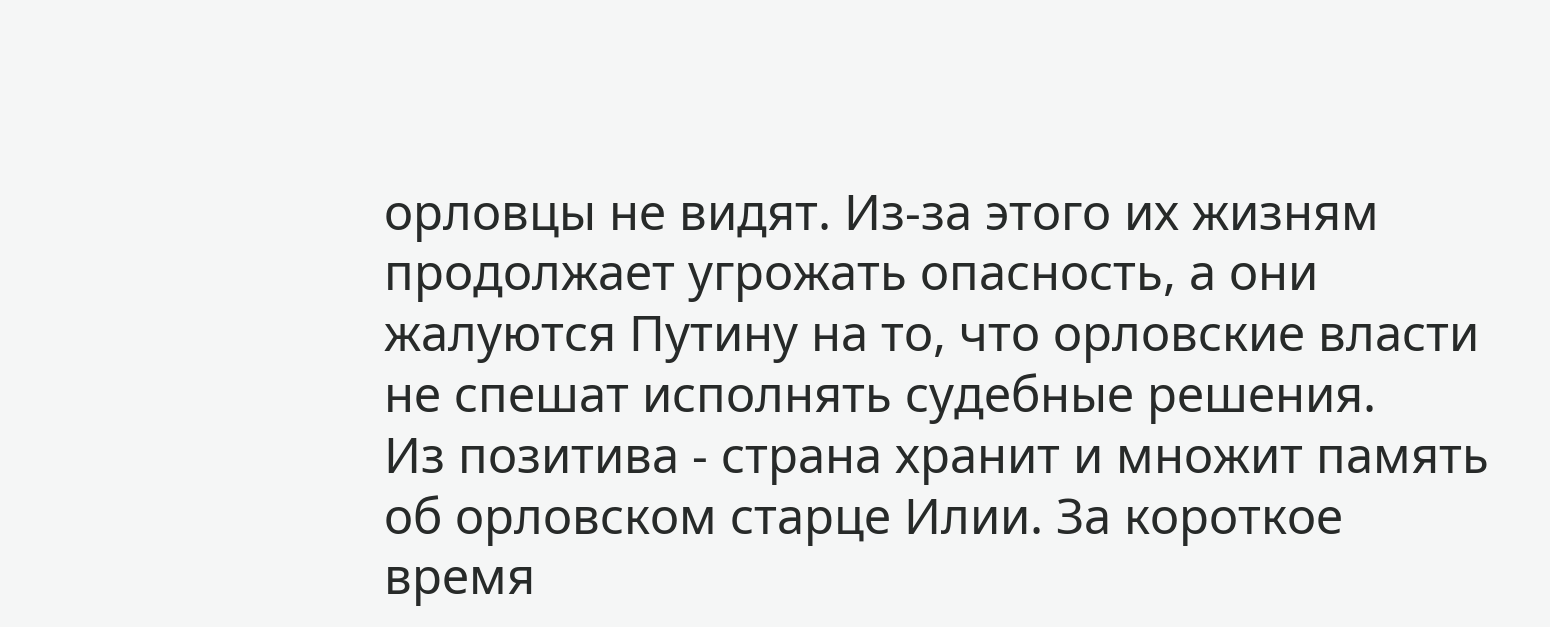орловцы не видят. Из-за этого их жизням продолжает угрожать опасность, а они жалуются Путину на то, что орловские власти не спешат исполнять судебные решения.
Из позитива - страна хранит и множит память об орловском старце Илии. За короткое время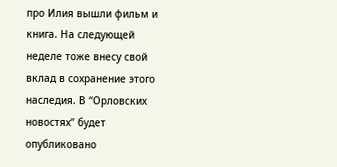про Илия вышли фильм и книга. На следующей неделе тоже внесу свой вклад в сохранение этого наследия. В “Орловских новостях” будет опубликовано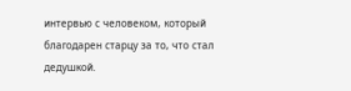интервью с человеком, который благодарен старцу за то, что стал дедушкой.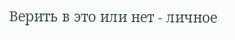Верить в это или нет - личное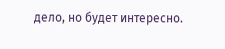дело, но будет интересно.